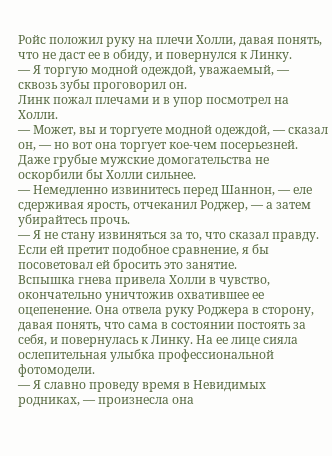Ройс положил руку на плечи Холли, давая понять, что не даст ее в обиду, и повернулся к Линку.
— Я торгую модной одеждой, уважаемый, — сквозь зубы проговорил он.
Линк пожал плечами и в упор посмотрел на Холли.
— Может, вы и торгуете модной одеждой, — сказал он, — но вот она торгует кое-чем посерьезней.
Даже грубые мужские домогательства не оскорбили бы Холли сильнее.
— Немедленно извинитесь перед Шаннон, — еле сдерживая ярость, отчеканил Роджер, — а затем убирайтесь прочь.
— Я не стану извиняться за то, что сказал правду. Если ей претит подобное сравнение, я бы посоветовал ей бросить это занятие.
Вспышка гнева привела Холли в чувство, окончательно уничтожив охватившее ее оцепенение. Она отвела руку Роджера в сторону, давая понять, что сама в состоянии постоять за себя, и повернулась к Линку. На ее лице сияла ослепительная улыбка профессиональной фотомодели.
— Я славно проведу время в Невидимых родниках, — произнесла она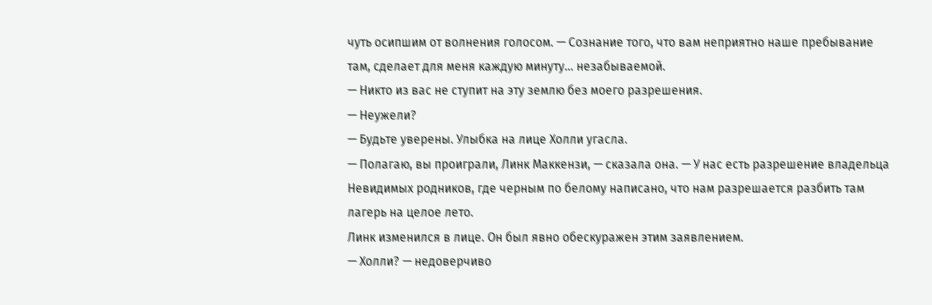чуть осипшим от волнения голосом. — Сознание того, что вам неприятно наше пребывание там, сделает для меня каждую минуту… незабываемой.
— Никто из вас не ступит на эту землю без моего разрешения.
— Неужели?
— Будьте уверены. Улыбка на лице Холли угасла.
— Полагаю, вы проиграли, Линк Маккензи, — сказала она. — У нас есть разрешение владельца Невидимых родников, где черным по белому написано, что нам разрешается разбить там лагерь на целое лето.
Линк изменился в лице. Он был явно обескуражен этим заявлением.
— Холли? — недоверчиво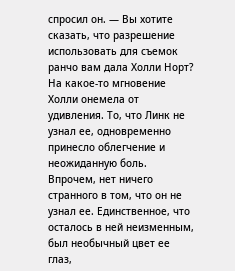спросил он. — Вы хотите сказать, что разрешение использовать для съемок ранчо вам дала Холли Норт?
На какое-то мгновение Холли онемела от удивления. То, что Линк не узнал ее, одновременно принесло облегчение и неожиданную боль. Впрочем, нет ничего странного в том, что он не узнал ее. Единственное, что осталось в ней неизменным, был необычный цвет ее глаз,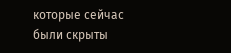которые сейчас были скрыты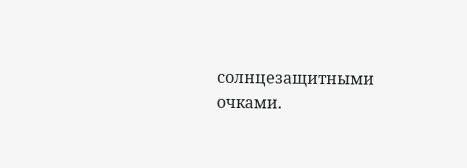солнцезащитными очками.